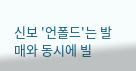신보 '언폴드'는 발매와 동시에 빌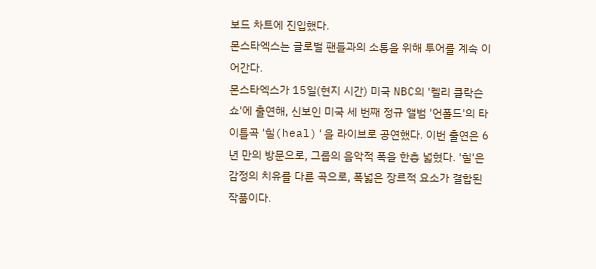보드 차트에 진입했다.
몬스타엑스는 글로벌 팬들과의 소통을 위해 투어를 계속 이어간다.
몬스타엑스가 15일(현지 시간) 미국 NBC의 '켈리 클락슨 쇼'에 출연해, 신보인 미국 세 번째 정규 앨범 '언폴드'의 타이틀곡 '힐(heal)'을 라이브로 공연했다. 이번 출연은 6년 만의 방문으로, 그룹의 음악적 폭을 한층 넓혔다. '힐'은 감정의 치유를 다룬 곡으로, 폭넓은 장르적 요소가 결합된 작품이다.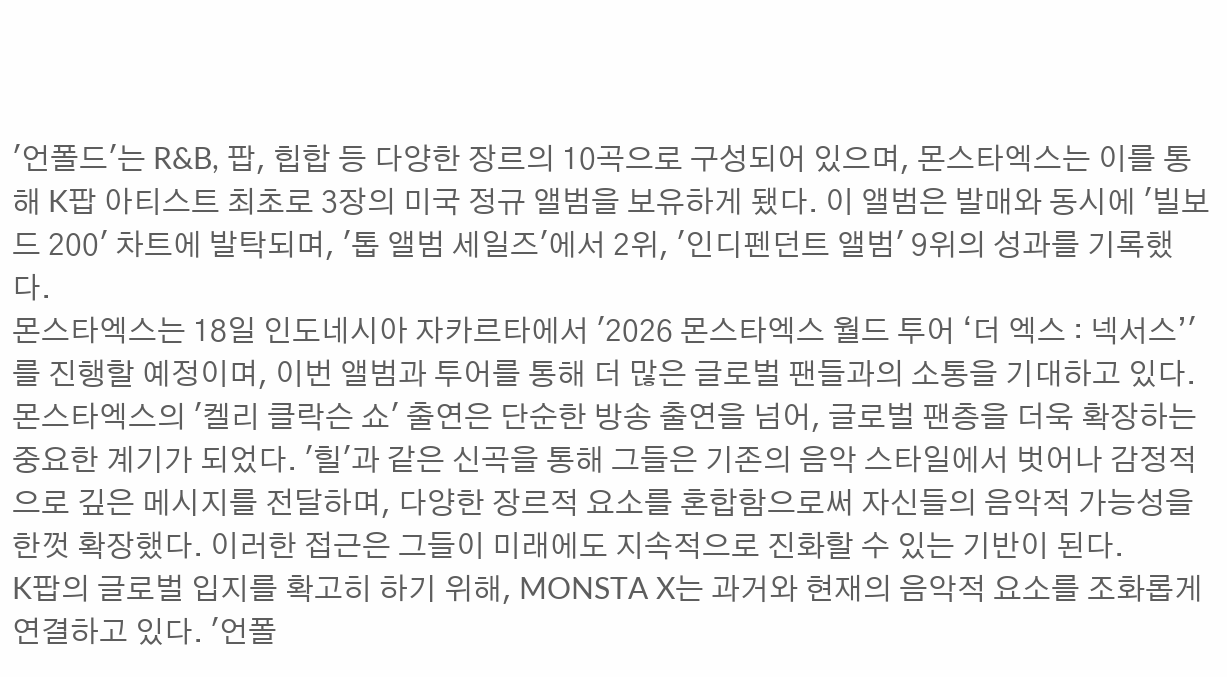'언폴드'는 R&B, 팝, 힙합 등 다양한 장르의 10곡으로 구성되어 있으며, 몬스타엑스는 이를 통해 K팝 아티스트 최초로 3장의 미국 정규 앨범을 보유하게 됐다. 이 앨범은 발매와 동시에 '빌보드 200' 차트에 발탁되며, '톱 앨범 세일즈'에서 2위, '인디펜던트 앨범' 9위의 성과를 기록했다.
몬스타엑스는 18일 인도네시아 자카르타에서 '2026 몬스타엑스 월드 투어 ‘더 엑스 : 넥서스’'를 진행할 예정이며, 이번 앨범과 투어를 통해 더 많은 글로벌 팬들과의 소통을 기대하고 있다.
몬스타엑스의 '켈리 클락슨 쇼' 출연은 단순한 방송 출연을 넘어, 글로벌 팬층을 더욱 확장하는 중요한 계기가 되었다. '힐'과 같은 신곡을 통해 그들은 기존의 음악 스타일에서 벗어나 감정적으로 깊은 메시지를 전달하며, 다양한 장르적 요소를 혼합함으로써 자신들의 음악적 가능성을 한껏 확장했다. 이러한 접근은 그들이 미래에도 지속적으로 진화할 수 있는 기반이 된다.
K팝의 글로벌 입지를 확고히 하기 위해, MONSTA X는 과거와 현재의 음악적 요소를 조화롭게 연결하고 있다. '언폴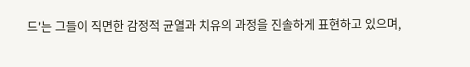드'는 그들이 직면한 감정적 균열과 치유의 과정을 진솔하게 표현하고 있으며,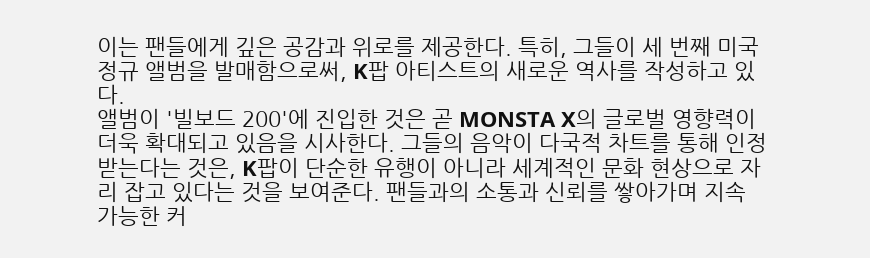이는 팬들에게 깊은 공감과 위로를 제공한다. 특히, 그들이 세 번째 미국 정규 앨범을 발매함으로써, K팝 아티스트의 새로운 역사를 작성하고 있다.
앨범이 '빌보드 200'에 진입한 것은 곧 MONSTA X의 글로벌 영향력이 더욱 확대되고 있음을 시사한다. 그들의 음악이 다국적 차트를 통해 인정받는다는 것은, K팝이 단순한 유행이 아니라 세계적인 문화 현상으로 자리 잡고 있다는 것을 보여준다. 팬들과의 소통과 신뢰를 쌓아가며 지속 가능한 커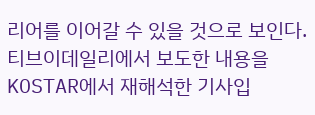리어를 이어갈 수 있을 것으로 보인다.
티브이데일리에서 보도한 내용을 KOSTAR에서 재해석한 기사입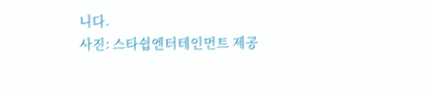니다.
사진: 스타쉽엔터테인먼트 제공